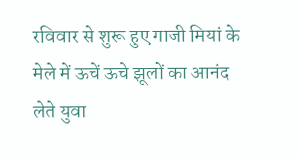रविवार से शुरू हुए गाजी मियां के मेले में ऊचें ऊचे झूलों का आनंद लेते युवा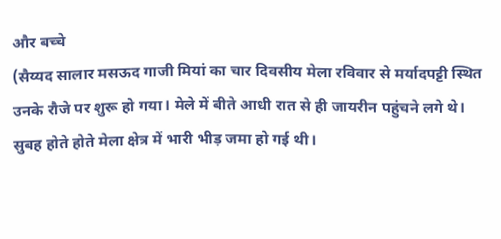और बच्चे
(सैय्यद सालार मसऊद गाजी मियां का चार दिवसीय मेला रविवार से मर्यादपट्टी स्थित उनके रौजे पर शुरू हो गया। मेले में बीते आधी रात से ही जायरीन पहुंचने लगे थे। सुबह होते होते मेला क्षेत्र में भारी भीड़ जमा हो गई थी।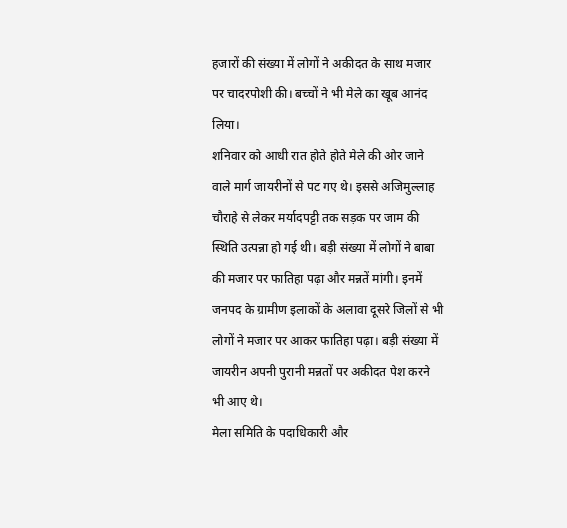हजारों की संख्या में लोगों ने अकीदत के साथ मजार पर चादरपोशी की। बच्चों ने भी मेले का खूब आनंद लिया।
शनिवार को आधी रात होते होते मेले की ओर जाने वाले मार्ग जायरीनों से पट गए थे। इससे अजिमुल्लाह चौराहे से लेकर मर्यादपट्टी तक सड़क पर जाम की स्थिति उत्पन्ना हो गई थी। बड़ी संख्या में लोगों ने बाबा की मजार पर फातिहा पढ़ा और मन्नतें मांगी। इनमें जनपद के ग्रामीण इलाकों के अलावा दूसरे जिलों से भी लोगों ने मजार पर आकर फातिहा पढ़ा। बड़ी संख्या में जायरीन अपनी पुरानी मन्नतों पर अकीदत पेश करने भी आए थे।
मेला समिति के पदाधिकारी और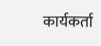कार्यकर्ता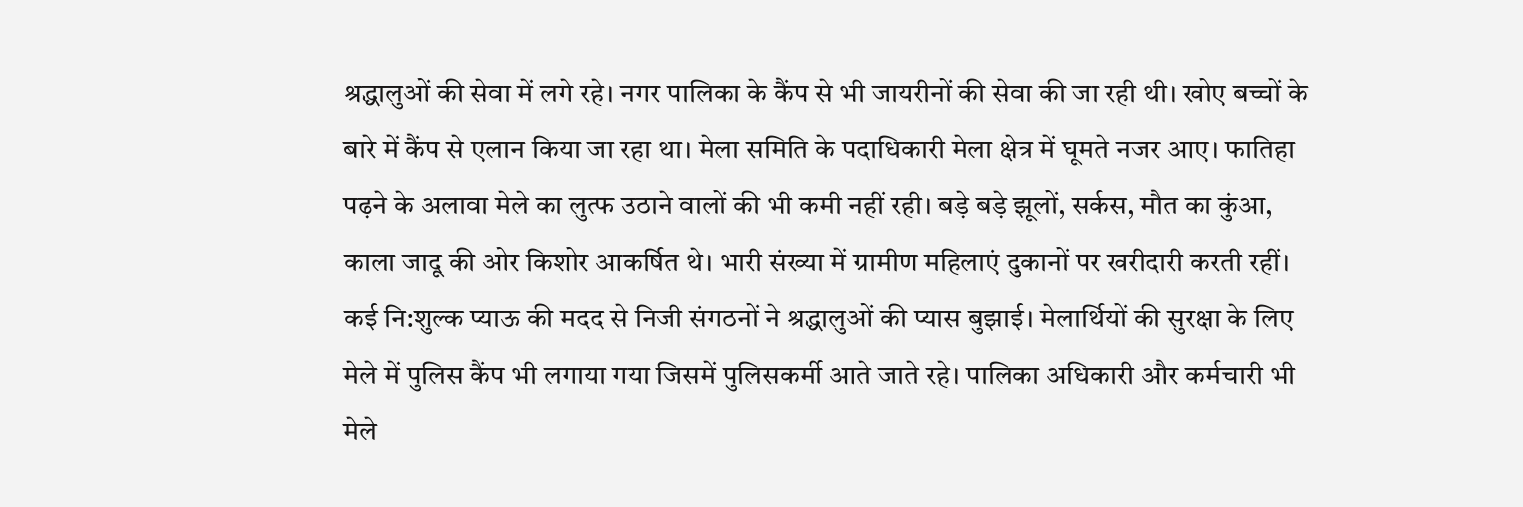श्रद्धालुओं की सेवा में लगे रहे। नगर पालिका के कैंप से भी जायरीनों की सेवा की जा रही थी। खोए बच्चों के बारे में कैंप से एलान किया जा रहा था। मेला समिति के पदाधिकारी मेला क्षेत्र में घूमते नजर आए। फातिहा पढ़ने के अलावा मेले का लुत्फ उठाने वालों की भी कमी नहीं रही। बड़े बड़े झूलों, सर्कस, मौत का कुंआ, काला जादू की ओर किशोर आकर्षित थे। भारी संख्या में ग्रामीण महिलाएं दुकानों पर खरीदारी करती रहीं। कई नि:शुल्क प्याऊ की मदद से निजी संगठनों ने श्रद्धालुओं की प्यास बुझाई। मेलार्थियों की सुरक्षा के लिए मेले में पुलिस कैंप भी लगाया गया जिसमें पुलिसकर्मी आते जाते रहे। पालिका अधिकारी और कर्मचारी भी मेले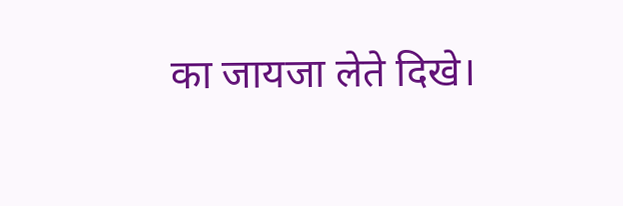का जायजा लेते दिखे।